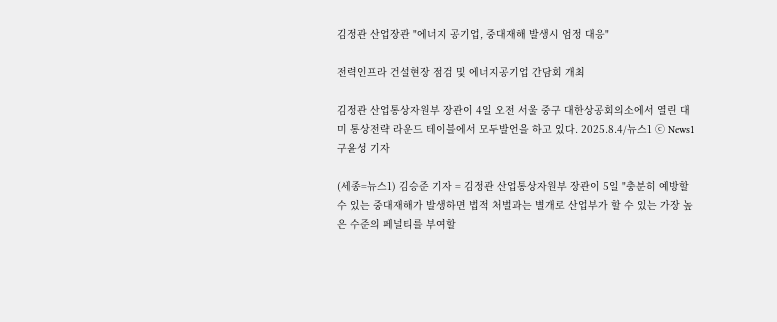김정관 산업장관 "에너지 공기업, 중대재해 발생시 엄정 대응"

전력인프라 건설현장 점검 및 에너지공기업 간담회 개최

김정관 산업통상자원부 장관이 4일 오전 서울 중구 대한상공회의소에서 열린 대미 통상전략 라운드 테이블에서 모두발언을 하고 있다. 2025.8.4/뉴스1 ⓒ News1 구윤성 기자

(세종=뉴스1) 김승준 기자 = 김정관 산업통상자원부 장관이 5일 "충분히 예방할 수 있는 중대재해가 발생하면 법적 처벌과는 별개로 산업부가 할 수 있는 가장 높은 수준의 페널티를 부여할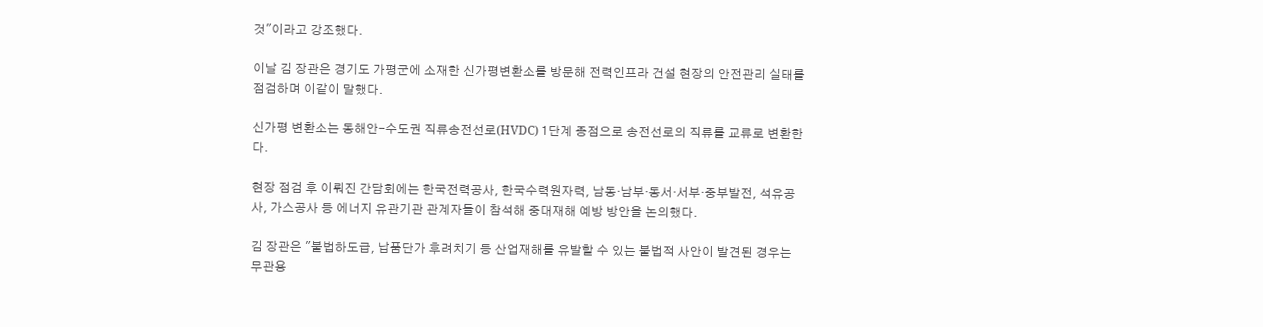것"이라고 강조했다.

이날 김 장관은 경기도 가평군에 소재한 신가평변환소를 방문해 전력인프라 건설 현장의 안전관리 실태를 점검하며 이같이 말했다.

신가평 변환소는 동해안-수도권 직류송전선로(HVDC) 1단계 종점으로 송전선로의 직류를 교류로 변환한다.

현장 점검 후 이뤄진 간담회에는 한국전력공사, 한국수력원자력, 남동·남부·동서·서부·중부발전, 석유공사, 가스공사 등 에너지 유관기관 관계자들이 참석해 중대재해 예방 방안을 논의했다.

김 장관은 "불법하도급, 납품단가 후려치기 등 산업재해를 유발할 수 있는 불법적 사안이 발견된 경우는 무관용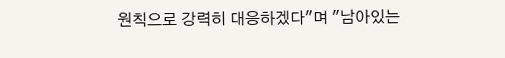원칙으로 강력히 대응하겠다"며 "남아있는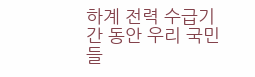하계 전력 수급기간 동안 우리 국민들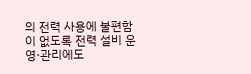의 전력 사용에 불편함이 없도록 전력 설비 운영·관리에도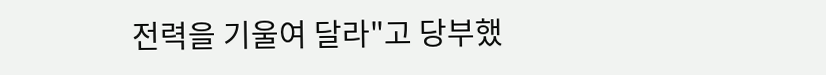전력을 기울여 달라"고 당부했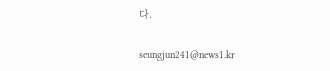다.

seungjun241@news1.kr